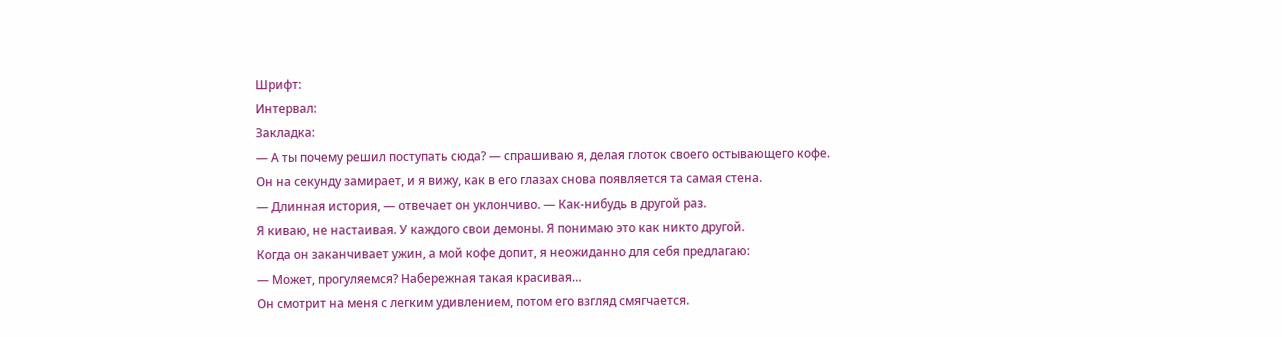Шрифт:
Интервал:
Закладка:
— А ты почему решил поступать сюда? — спрашиваю я, делая глоток своего остывающего кофе.
Он на секунду замирает, и я вижу, как в его глазах снова появляется та самая стена.
— Длинная история, — отвечает он уклончиво. — Как-нибудь в другой раз.
Я киваю, не настаивая. У каждого свои демоны. Я понимаю это как никто другой.
Когда он заканчивает ужин, а мой кофе допит, я неожиданно для себя предлагаю:
— Может, прогуляемся? Набережная такая красивая…
Он смотрит на меня с легким удивлением, потом его взгляд смягчается.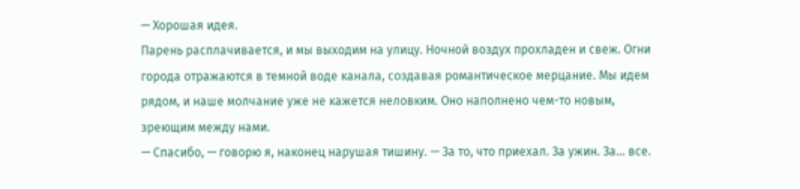— Хорошая идея.
Парень расплачивается, и мы выходим на улицу. Ночной воздух прохладен и свеж. Огни города отражаются в темной воде канала, создавая романтическое мерцание. Мы идем рядом, и наше молчание уже не кажется неловким. Оно наполнено чем-то новым, зреющим между нами.
— Спасибо, — говорю я, наконец нарушая тишину. — За то, что приехал. За ужин. За… все.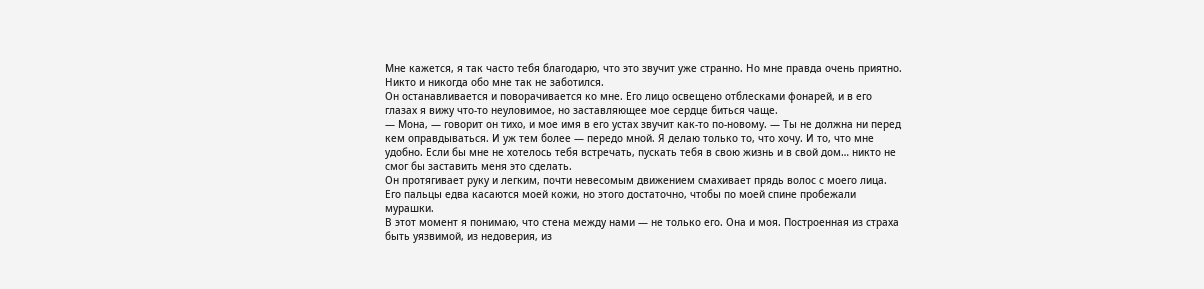Мне кажется, я так часто тебя благодарю, что это звучит уже странно. Но мне правда очень приятно. Никто и никогда обо мне так не заботился.
Он останавливается и поворачивается ко мне. Его лицо освещено отблесками фонарей, и в его глазах я вижу что-то неуловимое, но заставляющее мое сердце биться чаще.
— Мона, — говорит он тихо, и мое имя в его устах звучит как-то по-новому. — Ты не должна ни перед кем оправдываться. И уж тем более — передо мной. Я делаю только то, что хочу. И то, что мне удобно. Если бы мне не хотелось тебя встречать, пускать тебя в свою жизнь и в свой дом… никто не смог бы заставить меня это сделать.
Он протягивает руку и легким, почти невесомым движением смахивает прядь волос с моего лица. Его пальцы едва касаются моей кожи, но этого достаточно, чтобы по моей спине пробежали мурашки.
В этот момент я понимаю, что стена между нами — не только его. Она и моя. Построенная из страха быть уязвимой, из недоверия, из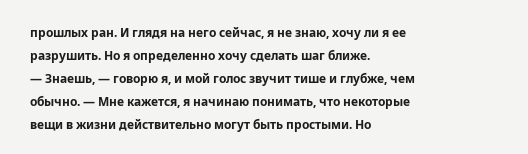прошлых ран. И глядя на него сейчас, я не знаю, хочу ли я ее разрушить. Но я определенно хочу сделать шаг ближе.
— Знаешь, — говорю я, и мой голос звучит тише и глубже, чем обычно. — Мне кажется, я начинаю понимать, что некоторые вещи в жизни действительно могут быть простыми. Но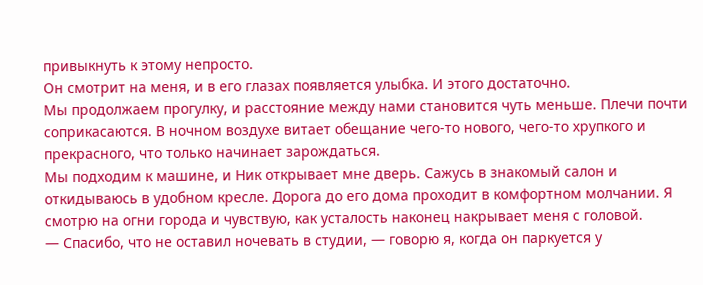привыкнуть к этому непросто.
Он смотрит на меня, и в его глазах появляется улыбка. И этого достаточно.
Мы продолжаем прогулку, и расстояние между нами становится чуть меньше. Плечи почти соприкасаются. В ночном воздухе витает обещание чего-то нового, чего-то хрупкого и прекрасного, что только начинает зарождаться.
Мы подходим к машине, и Ник открывает мне дверь. Сажусь в знакомый салон и откидываюсь в удобном кресле. Дорога до его дома проходит в комфортном молчании. Я смотрю на огни города и чувствую, как усталость наконец накрывает меня с головой.
— Спасибо, что не оставил ночевать в студии, — говорю я, когда он паркуется у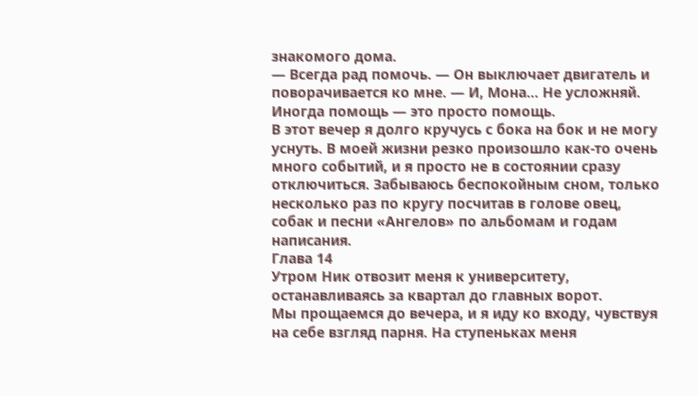знакомого дома.
— Всегда рад помочь. — Он выключает двигатель и поворачивается ко мне. — И, Мона… Не усложняй. Иногда помощь — это просто помощь.
В этот вечер я долго кручусь с бока на бок и не могу уснуть. В моей жизни резко произошло как-то очень много событий, и я просто не в состоянии сразу отключиться. Забываюсь беспокойным сном, только несколько раз по кругу посчитав в голове овец, собак и песни «Ангелов» по альбомам и годам написания.
Глава 14
Утром Ник отвозит меня к университету, останавливаясь за квартал до главных ворот.
Мы прощаемся до вечера, и я иду ко входу, чувствуя на себе взгляд парня. На ступеньках меня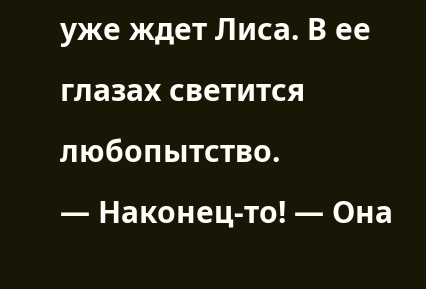уже ждет Лиса. В ее глазах светится любопытство.
— Наконец-то! — Она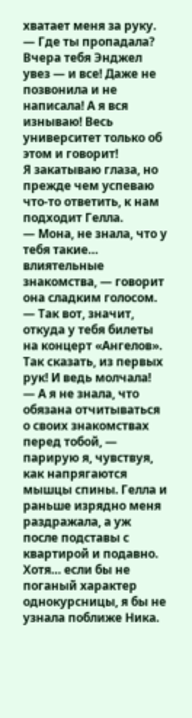хватает меня за руку. — Где ты пропадала? Вчера тебя Энджел увез — и все! Даже не позвонила и не написала! А я вся изнываю! Весь университет только об этом и говорит!
Я закатываю глаза, но прежде чем успеваю что-то ответить, к нам подходит Гелла.
— Мона, не знала, что у тебя такие… влиятельные знакомства, — говорит она сладким голосом. — Так вот, значит, откуда у тебя билеты на концерт «Ангелов». Так сказать, из первых рук! И ведь молчала!
— А я не знала, что обязана отчитываться о своих знакомствах перед тобой, — парирую я, чувствуя, как напрягаются мышцы спины. Гелла и раньше изрядно меня раздражала, а уж после подставы с квартирой и подавно. Хотя… если бы не поганый характер однокурсницы, я бы не узнала поближе Ника.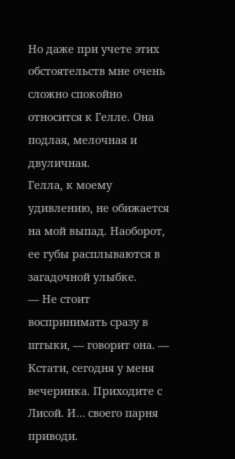Но даже при учете этих обстоятельств мне очень сложно спокойно относится к Гелле. Она подлая, мелочная и двуличная.
Гелла, к моему удивлению, не обижается на мой выпад. Наоборот, ее губы расплываются в загадочной улыбке.
— Не стоит воспринимать сразу в штыки, — говорит она. — Кстати, сегодня у меня вечеринка. Приходите с Лисой. И… своего парня приводи.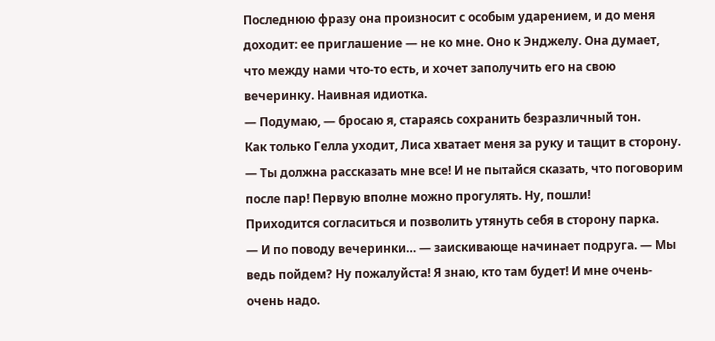Последнюю фразу она произносит с особым ударением, и до меня доходит: ее приглашение — не ко мне. Оно к Энджелу. Она думает, что между нами что-то есть, и хочет заполучить его на свою вечеринку. Наивная идиотка.
— Подумаю, — бросаю я, стараясь сохранить безразличный тон.
Как только Гелла уходит, Лиса хватает меня за руку и тащит в сторону.
— Ты должна рассказать мне все! И не пытайся сказать, что поговорим после пар! Первую вполне можно прогулять. Ну, пошли!
Приходится согласиться и позволить утянуть себя в сторону парка.
— И по поводу вечеринки… — заискивающе начинает подруга. — Мы ведь пойдем? Ну пожалуйста! Я знаю, кто там будет! И мне очень-очень надо.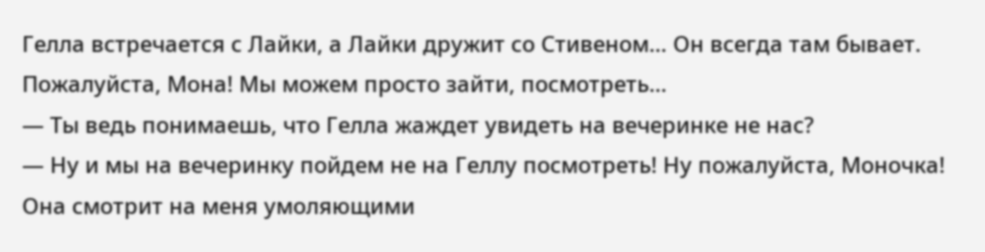Гелла встречается с Лайки, а Лайки дружит со Стивеном… Он всегда там бывает. Пожалуйста, Мона! Мы можем просто зайти, посмотреть…
— Ты ведь понимаешь, что Гелла жаждет увидеть на вечеринке не нас?
— Ну и мы на вечеринку пойдем не на Геллу посмотреть! Ну пожалуйста, Моночка!
Она смотрит на меня умоляющими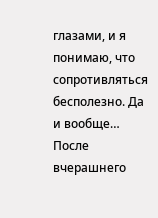глазами, и я понимаю, что сопротивляться бесполезно. Да и вообще… После вчерашнего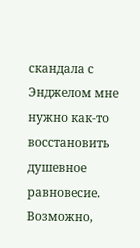скандала с Энджелом мне нужно как-то восстановить душевное равновесие. Возможно,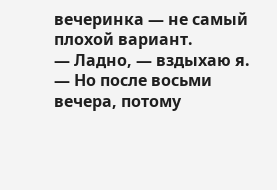вечеринка — не самый плохой вариант.
— Ладно, — вздыхаю я. — Но после восьми вечера, потому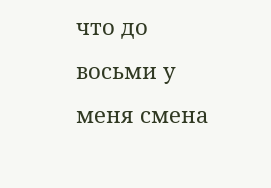что до восьми у меня смена